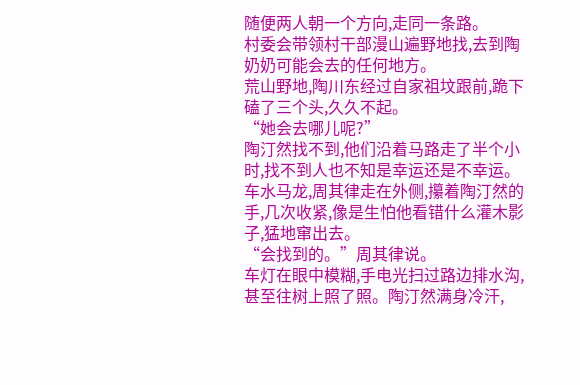随便两人朝一个方向,走同一条路。
村委会带领村干部漫山遍野地找,去到陶奶奶可能会去的任何地方。
荒山野地,陶川东经过自家祖坟跟前,跪下磕了三个头,久久不起。
“她会去哪儿呢?”
陶汀然找不到,他们沿着马路走了半个小时,找不到人也不知是幸运还是不幸运。
车水马龙,周其律走在外侧,攥着陶汀然的手,几次收紧,像是生怕他看错什么灌木影子,猛地窜出去。
“会找到的。”周其律说。
车灯在眼中模糊,手电光扫过路边排水沟,甚至往树上照了照。陶汀然满身冷汗,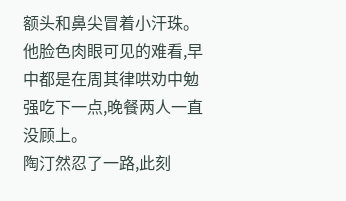额头和鼻尖冒着小汗珠。
他脸色肉眼可见的难看,早中都是在周其律哄劝中勉强吃下一点,晚餐两人一直没顾上。
陶汀然忍了一路,此刻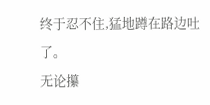终于忍不住,猛地蹲在路边吐了。
无论攥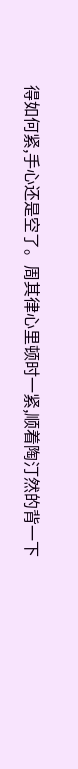得如何紧,手心还是空了。周其律心里顿时一紧,顺着陶汀然的背一下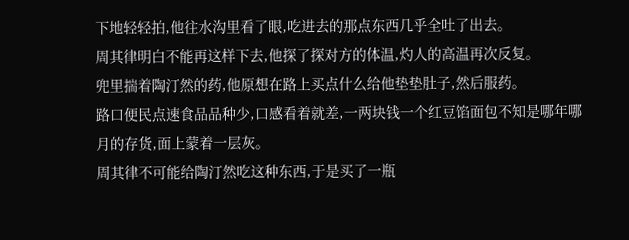下地轻轻拍,他往水沟里看了眼,吃进去的那点东西几乎全吐了出去。
周其律明白不能再这样下去,他探了探对方的体温,灼人的高温再次反复。
兜里揣着陶汀然的药,他原想在路上买点什么给他垫垫肚子,然后服药。
路口便民点速食品品种少,口感看着就差,一两块钱一个红豆馅面包不知是哪年哪月的存货,面上蒙着一层灰。
周其律不可能给陶汀然吃这种东西,于是买了一瓶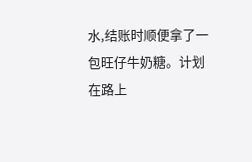水,结账时顺便拿了一包旺仔牛奶糖。计划在路上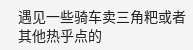遇见一些骑车卖三角粑或者其他热乎点的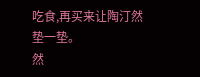吃食,再买来让陶汀然垫一垫。
然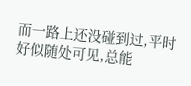而一路上还没碰到过,平时好似随处可见,总能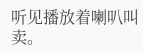听见播放着喇叭叫卖。